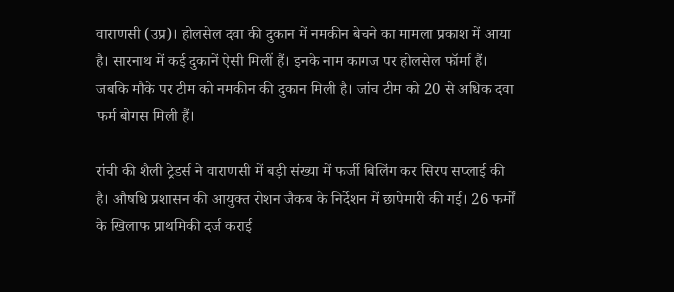वाराणसी (उप्र)। होलसेल दवा की दुकान में नमकीन बेचने का मामला प्रकाश में आया है। सारनाथ में कई दुकानें ऐसी मिलीं हैं। इनके नाम कागज पर होलसेल फॉर्मा हैं। जबकि मौके पर टीम को नमकीन की दुकान मिली है। जांच टीम को 20 से अधिक दवा फर्म बोगस मिली हैं।

रांची की शैली ट्रेडर्स ने वाराणसी में बड़ी संख्या में फर्जी बिलिंग कर सिरप सप्लाई की है। औषधि प्रशासन की आयुक्त रोशन जैकब के निर्देशन में छापेमारी की गई। 26 फर्मों के खिलाफ प्राथमिकी दर्ज कराई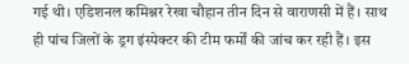गई थी। एडिशनल कमिश्नर रेखा चौहान तीन दिन से वाराणसी में हैं। साथ ही पांच जिलों के ड्रग इंस्पेक्टर की टीम फर्मों की जांच कर रही हैं। इस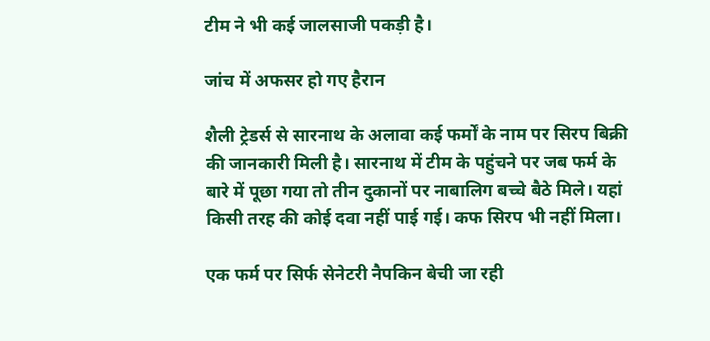टीम ने भी कई जालसाजी पकड़ी है।

जांच में अफसर हो गए हैरान

शैली ट्रेडर्स से सारनाथ के अलावा कई फर्मों के नाम पर सिरप बिक्री की जानकारी मिली है। सारनाथ में टीम के पहुंचने पर जब फर्म के बारे में पूछा गया तो तीन दुकानों पर नाबालिग बच्चे बैठे मिले। यहां किसी तरह की कोई दवा नहीं पाई गई। कफ सिरप भी नहीं मिला।

एक फर्म पर सिर्फ सेनेटरी नैपकिन बेची जा रही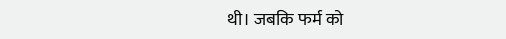थी। जबकि फर्म को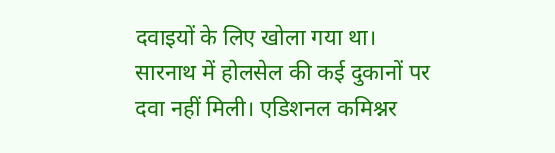दवाइयों के लिए खोला गया था। सारनाथ में होलसेल की कई दुकानों पर दवा नहीं मिली। एडिशनल कमिश्नर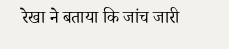रेखा ने बताया कि जांच जारी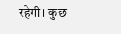रहेगी। कुछ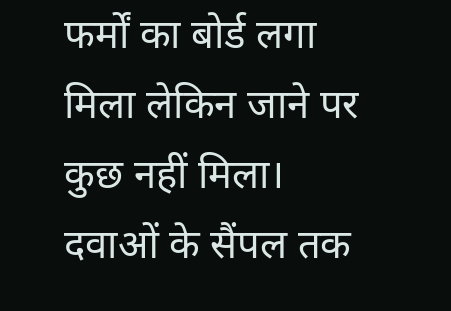फर्मों का बोर्ड लगा मिला लेकिन जाने पर कुछ नहीं मिला। दवाओं के सैंपल तक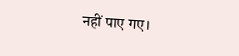नहीं पाए गए।